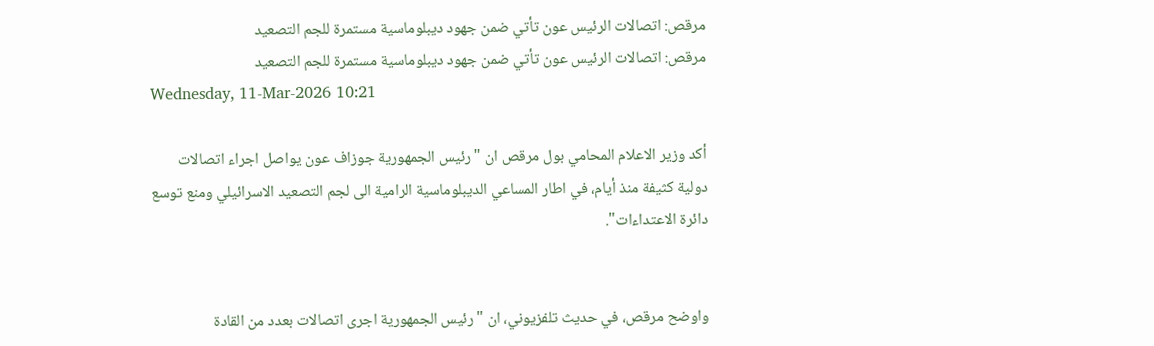مرقص: اتصالات الرئيس عون تأتي ضمن جهود ديبلوماسية مستمرة للجم التصعيد
مرقص: اتصالات الرئيس عون تأتي ضمن جهود ديبلوماسية مستمرة للجم التصعيد
Wednesday, 11-Mar-2026 10:21

أكد وزير الاعلام المحامي بول مرقص ان "رئيس الجمهورية جوزاف عون يواصل اجراء اتصالات دولية كثيفة منذ أيام، في اطار المساعي الديبلوماسية الرامية الى لجم التصعيد الاسرائيلي ومنع توسع دائرة الاعتداءات".


واوضح مرقص، في حديث تلفزيوني، ان "رئيس الجمهورية اجرى اتصالات بعدد من القادة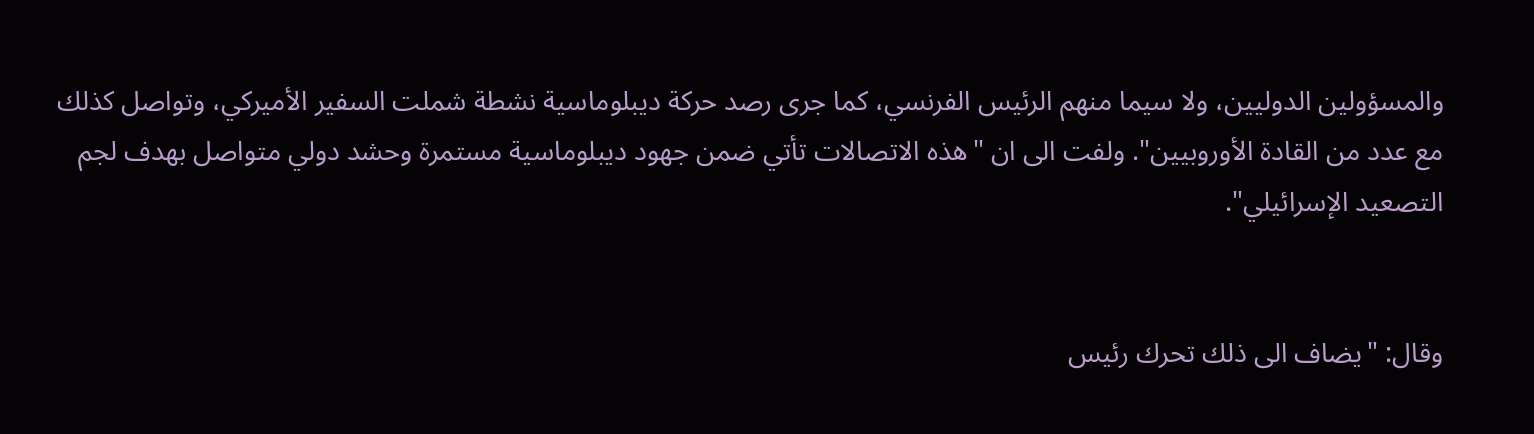والمسؤولين الدوليين، ولا سيما منهم الرئيس الفرنسي، كما جرى رصد حركة ديبلوماسية نشطة شملت السفير الأميركي، وتواصل كذلك مع عدد من القادة الأوروبيين". ولفت الى ان "هذه الاتصالات تأتي ضمن جهود ديبلوماسية مستمرة وحشد دولي متواصل بهدف لجم التصعيد الإسرائيلي".


وقال: "يضاف الى ذلك تحرك رئيس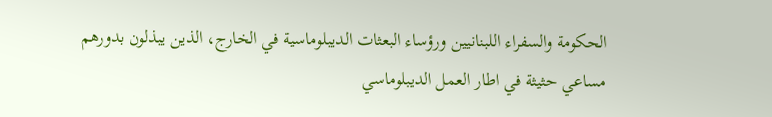الحكومة والسفراء اللبنانيين ورؤساء البعثات الديبلوماسية في الخارج، الذين يبذلون بدورهم مساعي حثيثة في اطار العمل الديبلوماسي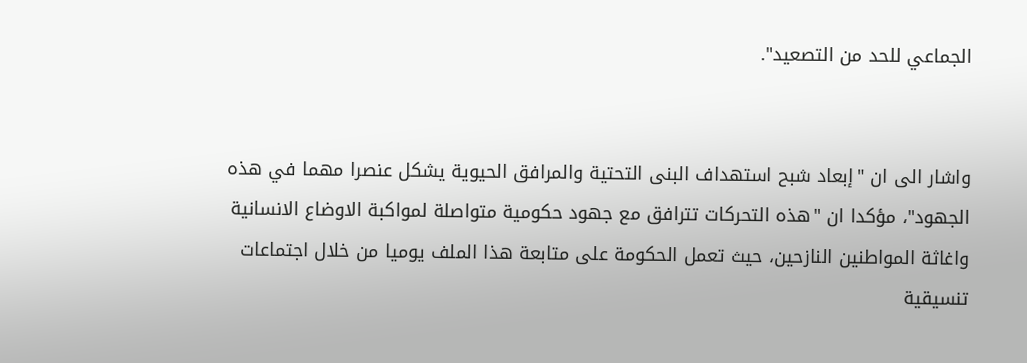الجماعي للحد من التصعيد".


واشار الى ان "إبعاد شبح استهداف البنى التحتية والمرافق الحيوية يشكل عنصرا مهما في هذه الجهود"، مؤكدا ان "هذه التحركات تترافق مع جهود حكومية متواصلة لمواكبة الاوضاع الانسانية واغاثة المواطنين النازحين، حيث تعمل الحكومة على متابعة هذا الملف يوميا من خلال اجتماعات تنسيقية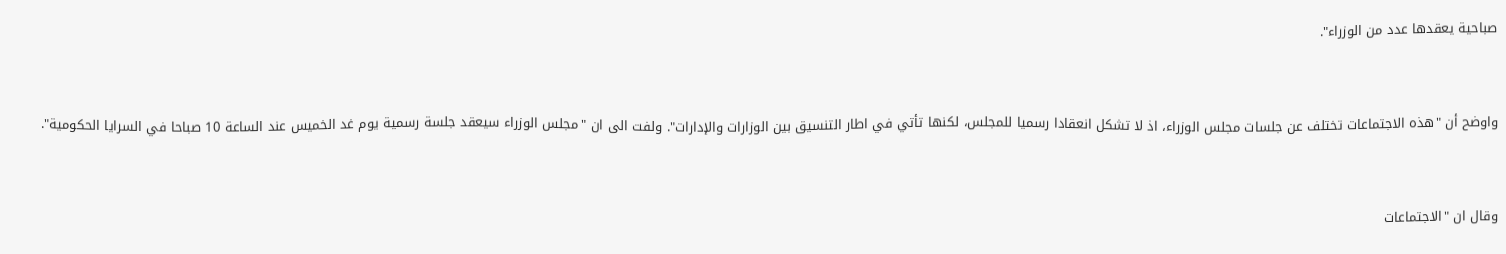صباحية يعقدها عدد من الوزراء".


واوضح أن "هذه الاجتماعات تختلف عن جلسات مجلس الوزراء، اذ لا تشكل انعقادا رسميا للمجلس، لكنها تأتي في اطار التنسيق بين الوزارات والإدارات". ولفت الى ان "مجلس الوزراء سيعقد جلسة رسمية يوم غد الخميس عند الساعة 10 صباحا في السرايا الحكومية".


وقال ان "الاجتماعات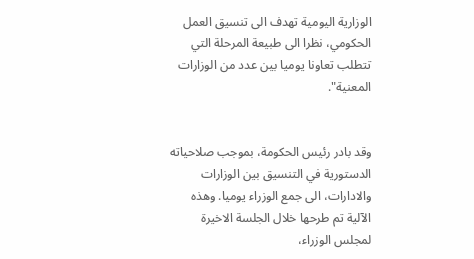الوزارية اليومية تهدف الى تنسيق العمل الحكومي، نظرا الى طبيعة المرحلة التي تتطلب تعاونا يوميا بين عدد من الوزارات المعنية".


وقد بادر رئيس الحكومة، بموجب صلاحياته الدستورية في التنسيق بين الوزارات والادارات، الى جمع الوزراء يوميا. وهذه الآلية تم طرحها خلال الجلسة الاخيرة لمجلس الوزراء،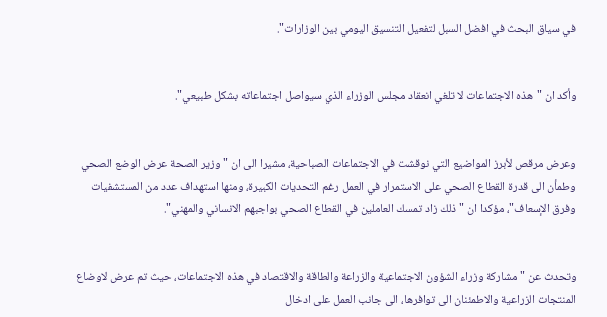في سياق البحث في افضل السبل لتفعيل التنسيق اليومي بين الوزارات".


وأكد ان "هذه الاجتماعات لا تلغي انعقاد مجلس الوزراء الذي سيواصل اجتماعاته بشكل طبيعي".


وعرض مرقص لأبرز المواضيع التي نوقشت في الاجتماعات الصباحية، مشيرا الى ان "وزير الصحة عرض الوضع الصحي وطمأن الى قدرة القطاع الصحي على الاستمرار في العمل رغم التحديات الكبيرة، ومنها استهداف عدد من المستشفيات وفرق الإسعاف"، مؤكدا ان "ذلك زاد تمسك العاملين في القطاع الصحي بواجبهم الانساني والمهني".


وتحدث عن "مشاركة وزراء الشؤون الاجتماعية والزراعة والطاقة والاقتصاد في هذه الاجتماعات، حيث تم عرض لاوضاع المنتجات الزراعية والاطمئنان الى توافرها، الى جانب العمل على ادخال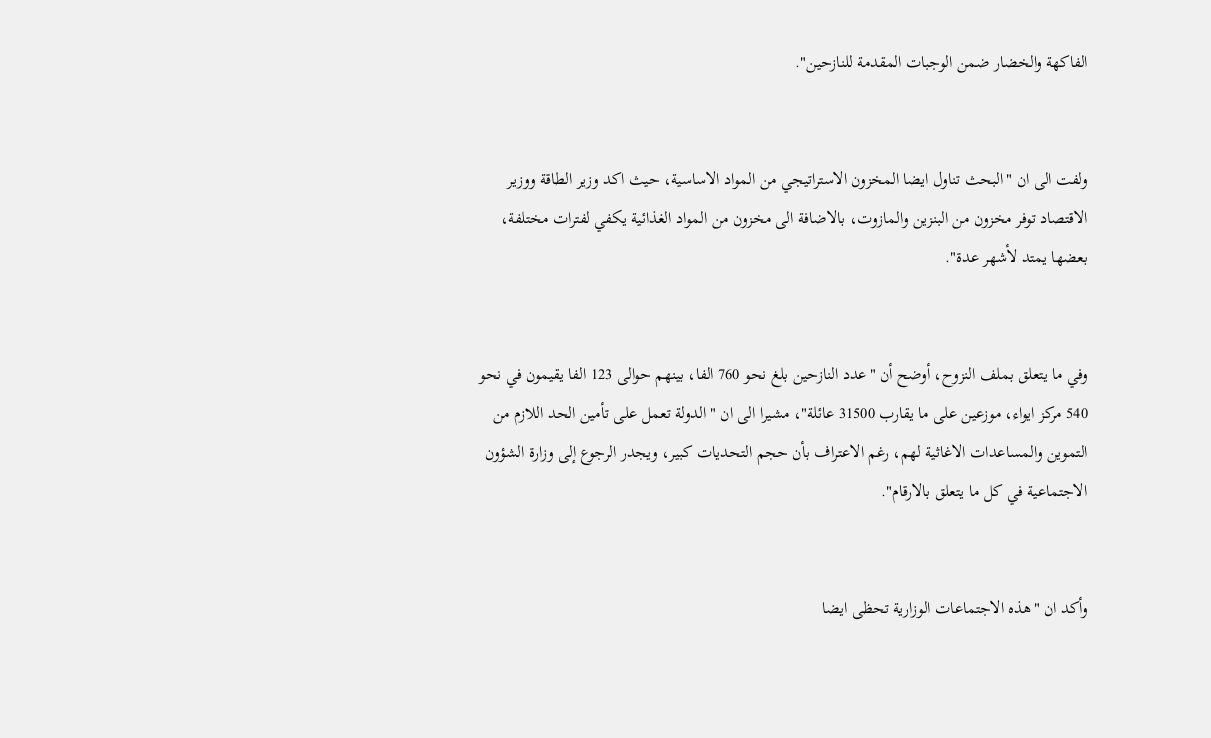الفاكهة والخضار ضمن الوجبات المقدمة للنازحين".


ولفت الى ان "البحث تناول ايضا المخزون الاستراتيجي من المواد الاساسية، حيث اكد وزير الطاقة ووزير الاقتصاد توفر مخزون من البنزين والمازوت، بالاضافة الى مخزون من المواد الغذائية يكفي لفترات مختلفة، بعضها يمتد لأشهر عدة".


وفي ما يتعلق بملف النزوح، أوضح أن "عدد النازحين بلغ نحو 760 الفا، بينهم حوالى 123 الفا يقيمون في نحو 540 مركز ايواء، موزعين على ما يقارب 31500 عائلة"، مشيرا الى ان "الدولة تعمل على تأمين الحد اللازم من التموين والمساعدات الاغاثية لهم، رغم الاعتراف بأن حجم التحديات كبير، ويجدر الرجوع إلى وزارة الشؤون الاجتماعية في كل ما يتعلق بالارقام".


وأكد ان "هذه الاجتماعات الوزارية تحظى ايضا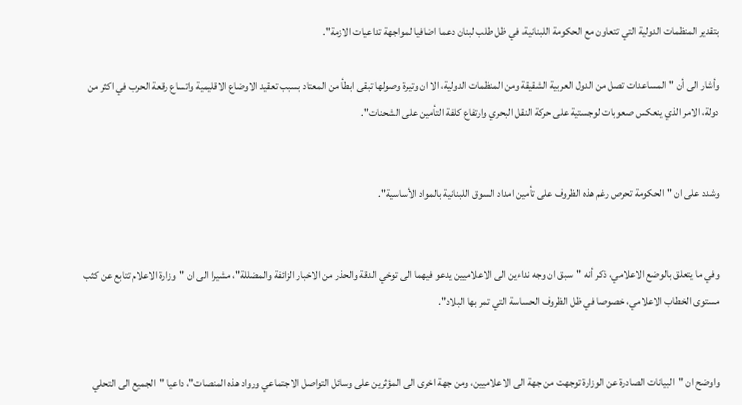بتقدير المنظمات الدولية التي تتعاون مع الحكومة اللبنانية، في ظل طلب لبنان دعما اضافيا لمواجهة تداعيات الازمة".

وأشار الى أن "المساعدات تصل من الدول العربية الشقيقة ومن المنظمات الدولية، الا ان وتيرة وصولها تبقى ابطأ من المعتاد بسبب تعقيد الاوضاع الاقليمية واتساع رقعة الحرب في اكثر من دولة، الامر الذي ينعكس صعوبات لوجستية على حركة النقل البحري وارتفاع كلفة التأمين على الشحنات".


وشدد على ان "الحكومة تحرص رغم هذه الظروف على تأمين امداد السوق اللبنانية بالمواد الأساسية".


وفي ما يتعلق بالوضع الاعلامي، ذكر أنه "سبق ان وجه نداءين الى الاعلاميين يدعو فيهما الى توخي الدقة والحذر من الاخبار الزائفة والمضللة"، مشيرا الى ان "وزارة الاعلام تتابع عن كثب مستوى الخطاب الاعلامي، خصوصا في ظل الظروف الحساسة التي تمر بها البلاد".


واوضح ان "البيانات الصادرة عن الوزارة توجهت من جهة الى الاعلاميين، ومن جهة اخرى الى المؤثرين على وسائل التواصل الاجتماعي ورواد هذه المنصات"، داعيا "الجميع الى التحلي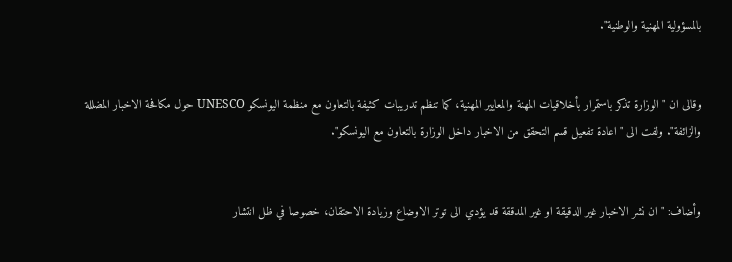بالمسؤولية المهنية والوطنية".


وقالى ان "الوزارة تذكر باستمرار بأخلاقيات المهنة والمعايير المهنية، كما تنظم تدريبات كثيفة بالتعاون مع منظمة اليونسكو UNESCO حول مكافحة الاخبار المضللة والزائفة". ولفت الى "اعادة تفعيل قسم التحقق من الاخبار داخل الوزارة بالتعاون مع اليونسكو".


وأضاف: "ان نشر الاخبار غير الدقيقة او غير المدققة قد يؤدي الى توتر الاوضاع وزيادة الاحتقان، خصوصا في ظل انتشار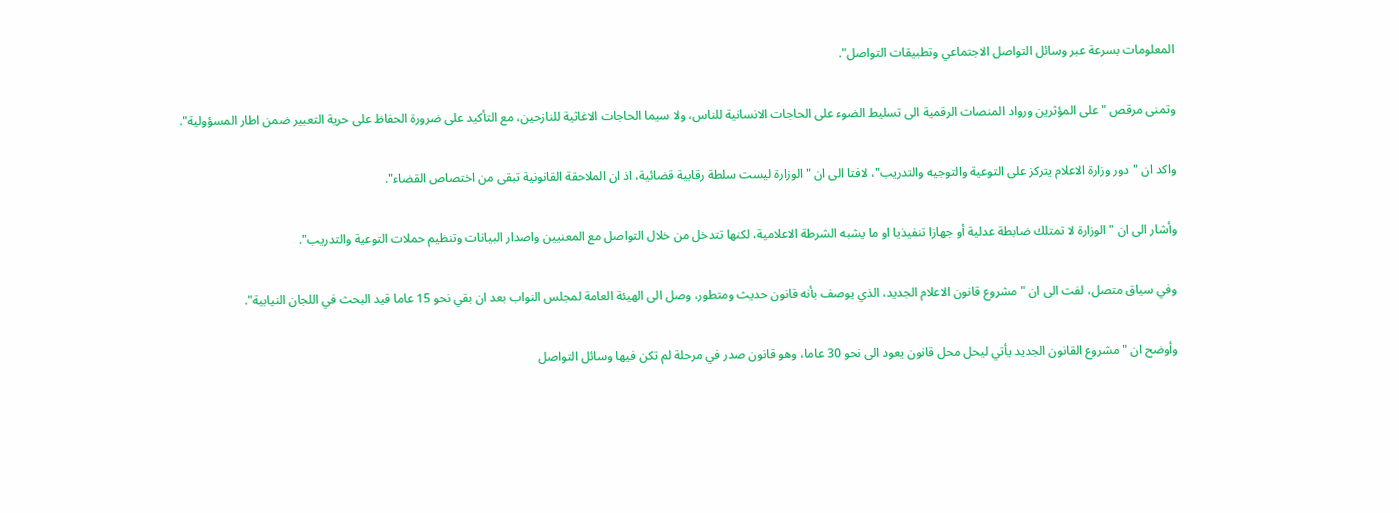المعلومات بسرعة عبر وسائل التواصل الاجتماعي وتطبيقات التواصل".


وتمنى مرقص "على المؤثرين ورواد المنصات الرقمية الى تسليط الضوء على الحاجات الانسانية للناس، ولا سيما الحاجات الاغاثية للنازحين، مع التأكيد على ضرورة الحفاظ على حرية التعبير ضمن اطار المسؤولية".


واكد ان "دور وزارة الاعلام يتركز على التوعية والتوجيه والتدريب"، لافتا الى ان "الوزارة ليست سلطة رقابية قضائية، اذ ان الملاحقة القانونية تبقى من اختصاص القضاء".


وأشار الى ان "الوزارة لا تمتلك ضابطة عدلية أو جهازا تنفيذيا او ما يشبه الشرطة الاعلامية، لكنها تتدخل من خلال التواصل مع المعنيين واصدار البيانات وتنظيم حملات التوعية والتدريب".


وفي سياق متصل، لفت الى ان "مشروع قانون الاعلام الجديد، الذي يوصف بأنه قانون حديث ومتطور، وصل الى الهيئة العامة لمجلس النواب بعد ان بقي نحو 15 عاما قيد البحث في اللجان النيابية".


وأوضح ان "مشروع القانون الجديد يأتي ليحل محل قانون يعود الى نحو 30 عاما، وهو قانون صدر في مرحلة لم تكن فيها وسائل التواصل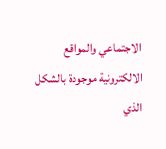الاجتماعي والمواقع الالكترونية موجودة بالشكل الذي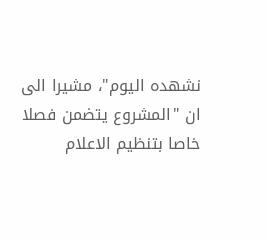نشهده اليوم"، مشيرا الى ان "المشروع يتضمن فصلا خاصا بتنظيم الاعلام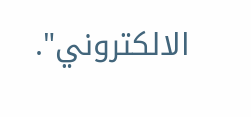الالكتروني".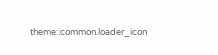theme::common.loader_icon